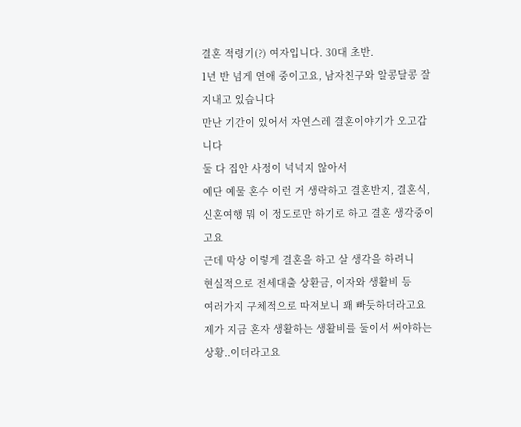결혼 적령기(?) 여자입니다. 30대 초반.
1년 반 넘게 연애 중이고요, 남자친구와 알콩달콩 잘 지내고 있습니다
만난 기간이 있어서 자연스레 결혼이야기가 오고갑니다
둘 다 집안 사정이 넉넉지 않아서
예단 예물 혼수 이런 거 생략하고 결혼반지, 결혼식, 신혼여행 뭐 이 정도로만 하기로 하고 결혼 생각중이고요
근데 막상 이렇게 결혼을 하고 살 생각을 하려니
현실적으로 전세대출 상환금, 이자와 생활비 등
여러가지 구체적으로 따져보니 꽤 빠듯하더라고요
제가 지금 혼자 생활하는 생활비를 둘이서 써야하는 상황..이더라고요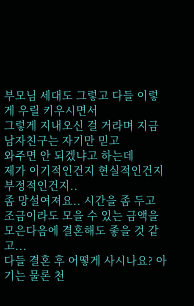부모님 세대도 그렇고 다들 이렇게 우릴 키우시면서
그렇게 지내오신 걸 거라며 지금 남자친구는 자기만 믿고
와주면 안 되겠냐고 하는데
제가 이기적인건지 현실적인건지 부정적인건지..
좀 망설여져요.. 시간을 좀 두고 조금이라도 모을 수 있는 금액을 모은다음에 결혼해도 좋을 것 같고...
다들 결혼 후 어떻게 사시나요? 아기는 물론 천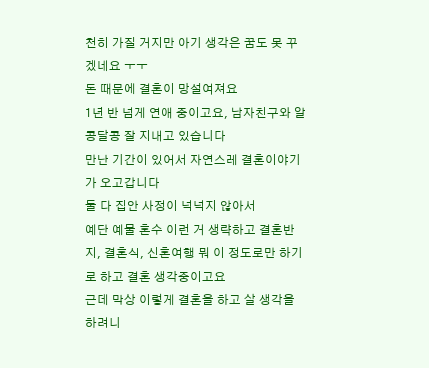천히 가질 거지만 아기 생각은 꿈도 못 꾸겠네요 ㅜㅜ
돈 때문에 결혼이 망설여져요
1년 반 넘게 연애 중이고요, 남자친구와 알콩달콩 잘 지내고 있습니다
만난 기간이 있어서 자연스레 결혼이야기가 오고갑니다
둘 다 집안 사정이 넉넉지 않아서
예단 예물 혼수 이런 거 생략하고 결혼반지, 결혼식, 신혼여행 뭐 이 정도로만 하기로 하고 결혼 생각중이고요
근데 막상 이렇게 결혼을 하고 살 생각을 하려니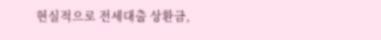현실적으로 전세대출 상환금,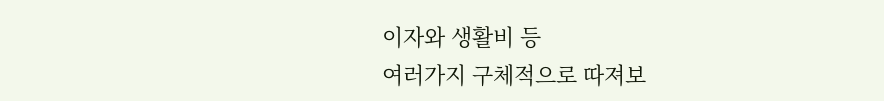이자와 생활비 등
여러가지 구체적으로 따져보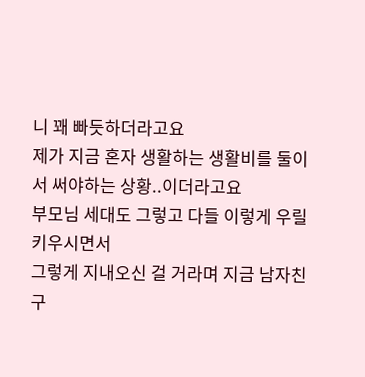니 꽤 빠듯하더라고요
제가 지금 혼자 생활하는 생활비를 둘이서 써야하는 상황..이더라고요
부모님 세대도 그렇고 다들 이렇게 우릴 키우시면서
그렇게 지내오신 걸 거라며 지금 남자친구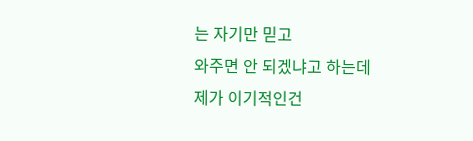는 자기만 믿고
와주면 안 되겠냐고 하는데
제가 이기적인건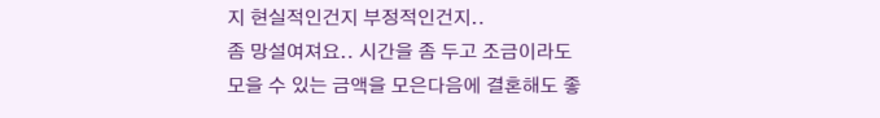지 현실적인건지 부정적인건지..
좀 망설여져요.. 시간을 좀 두고 조금이라도 모을 수 있는 금액을 모은다음에 결혼해도 좋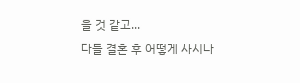을 것 같고...
다들 결혼 후 어떻게 사시나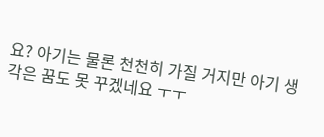요? 아기는 물론 천천히 가질 거지만 아기 생각은 꿈도 못 꾸겠네요 ㅜㅜ